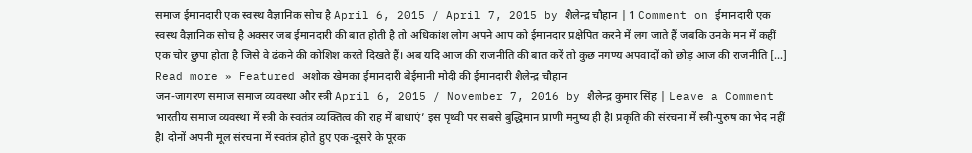समाज ईमानदारी एक स्वस्थ वैज्ञानिक सोच है April 6, 2015 / April 7, 2015 by शैलेन्द्र चौहान | 1 Comment on ईमानदारी एक स्वस्थ वैज्ञानिक सोच है अक्सर जब ईमानदारी की बात होती है तो अधिकांश लोग अपने आप को ईमानदार प्रक्षेपित करने में लग जाते हैं जबकि उनके मन में कहीं एक चोर छुपा होता है जिसे वे ढंकने की कोशिश करते दिखते हैं। अब यदि आज की राजनीति की बात करें तो कुछ नगण्य अपवादों को छोड़ आज की राजनीति […] Read more » Featured अशोक खेमका ईमानदारी बेईमानी मोदी की ईमानदारी शैलेन्द्र चौहान
जन-जागरण समाज समाज व्यवस्था और स्त्री April 6, 2015 / November 7, 2016 by शैलेन्द्र कुमार सिंह | Leave a Comment भारतीय समाज व्यवस्था में स्त्री के स्वतंत्र व्यक्तित्व की राह में बाधाएं’ इस पृथ्वी पर सबसे बुद्धिमान प्राणी मनुष्य ही हैl प्रकृति की संरचना में स्त्री-पुरुष का भेद नहीं हैl दोनों अपनी मूल संरचना में स्वतंत्र होते हुए एक-दूसरे के पूरक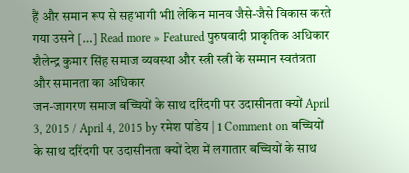हैं और समान रूप से सहभागी भीl लेकिन मानव जैसे-जैसे विकास करते गया उसने […] Read more » Featured पुरुषवादी प्राकृतिक अधिकार शैलेन्द्र कुमार सिंह समाज व्यवस्था और स्त्री स्त्री के सम्मान स्वतंत्रता और समानता का अधिकार
जन-जागरण समाज बच्चियों के साथ दरिंदगी पर उदासीनता क्यों April 3, 2015 / April 4, 2015 by रमेश पांडेय | 1 Comment on बच्चियों के साथ दरिंदगी पर उदासीनता क्यों देश में लगातार बच्चियों के साथ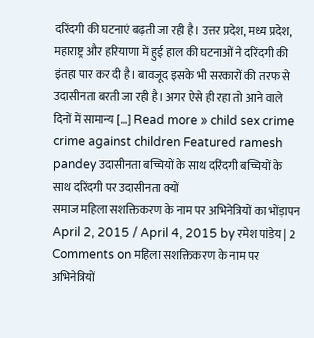दरिंदगी की घटनाएं बढ़ती जा रही है। उत्तर प्रदेश, मध्य प्रदेश, महाराष्ट्र और हरियाणा में हुई हाल की घटनाओं ने दरिंदगी की इंतहा पार कर दी है। बावजूद इसके भी सरकारों की तरफ से उदासीनता बरती जा रही है। अगर ऐसे ही रहा तो आने वाले दिनों में सामान्य […] Read more » child sex crime crime against children Featured ramesh pandey उदासीनता बच्चियों के साथ दरिंदगी बच्चियों के साथ दरिंदगी पर उदासीनता क्यों
समाज महिला सशक्तिकरण के नाम पर अभिनेत्रियों का भोंड़ापन April 2, 2015 / April 4, 2015 by रमेश पांडेय | 2 Comments on महिला सशक्तिकरण के नाम पर अभिनेत्रियों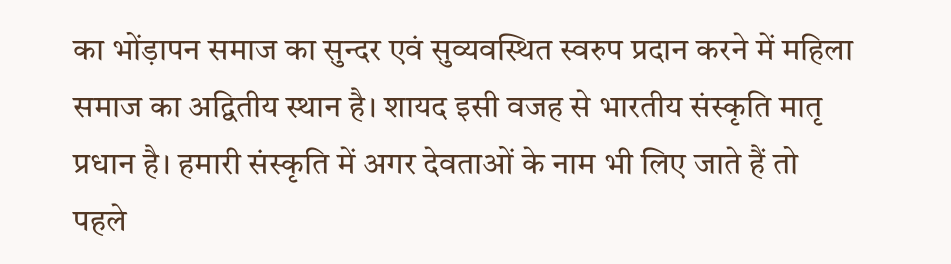का भोंड़ापन समाज का सुन्दर एवं सुव्यवस्थित स्वरुप प्रदान करने में महिला समाज का अद्वितीय स्थान है। शायद इसी वजह से भारतीय संस्कृति मातृ प्रधान है। हमारी संस्कृति में अगर देवताओं के नाम भी लिए जाते हैं तो पहले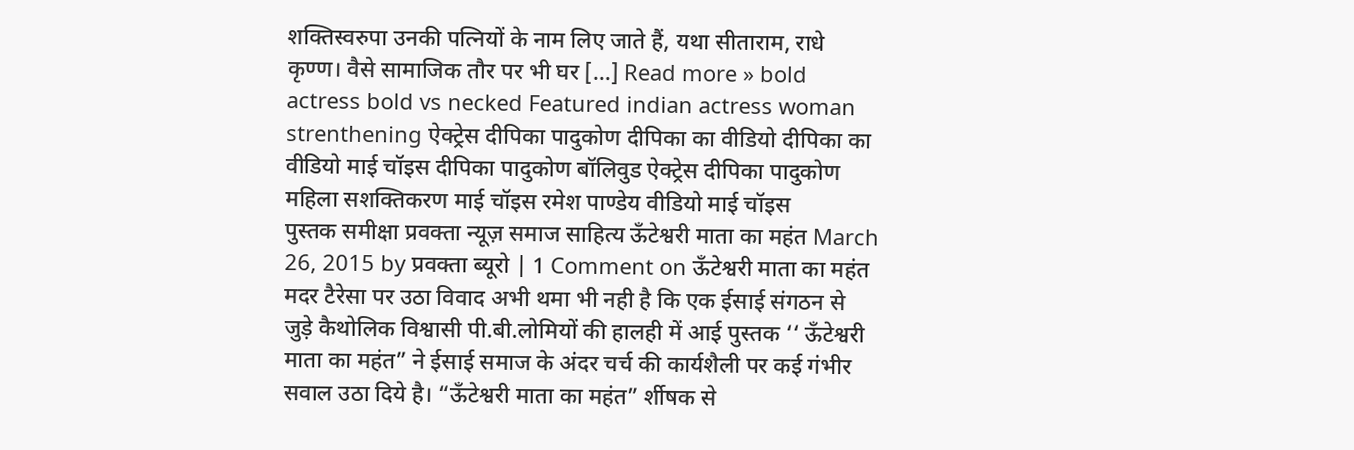शक्तिस्वरुपा उनकी पत्नियों के नाम लिए जाते हैं, यथा सीताराम, राधे कृण्ण। वैसे सामाजिक तौर पर भी घर […] Read more » bold actress bold vs necked Featured indian actress woman strenthening ऐक्ट्रेस दीपिका पादुकोण दीपिका का वीडियो दीपिका का वीडियो माई चॉइस दीपिका पादुकोण बॉलिवुड ऐक्ट्रेस दीपिका पादुकोण महिला सशक्तिकरण माई चॉइस रमेश पाण्डेय वीडियो माई चॉइस
पुस्तक समीक्षा प्रवक्ता न्यूज़ समाज साहित्य ऊँटेश्वरी माता का महंत March 26, 2015 by प्रवक्ता ब्यूरो | 1 Comment on ऊँटेश्वरी माता का महंत मदर टैरेसा पर उठा विवाद अभी थमा भी नही है कि एक ईसाई संगठन से जुड़े कैथोलिक विश्वासी पी.बी.लोमियों की हालही में आई पुस्तक ‘‘ ऊँटेश्वरी माता का महंत” ने ईसाई समाज के अंदर चर्च की कार्यशैली पर कई गंभीर सवाल उठा दिये है। “ऊँटेश्वरी माता का महंत” र्शीषक से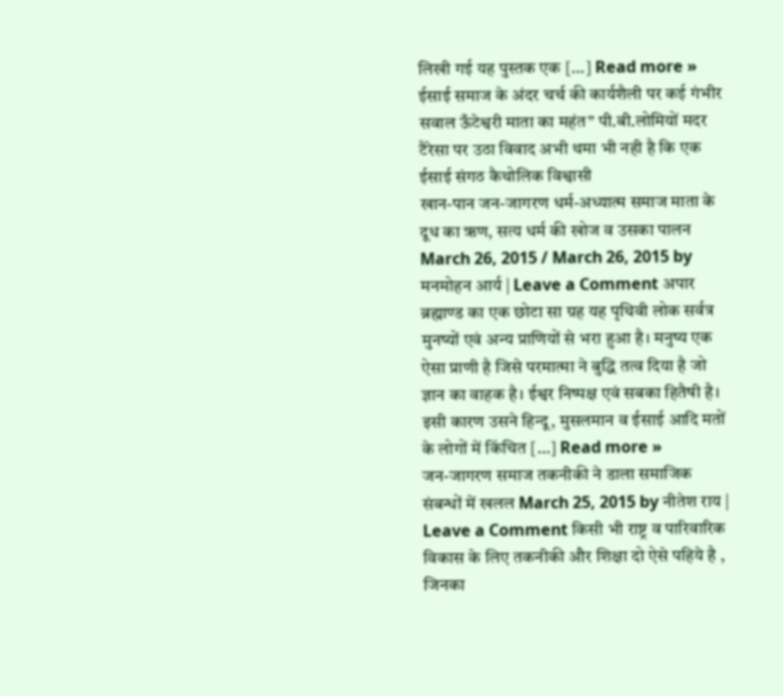लिखी गई यह पुस्तक एक […] Read more » ईसाई समाज के अंदर चर्च की कार्यशैली पर कई गंभीर सवाल ऊँटेश्वरी माता का महंत” पी.बी.लोमियों मदर टैरेसा पर उठा विवाद अभी थमा भी नही है कि एक ईसाई संगठ कैथोलिक विश्वासी
खान-पान जन-जागरण धर्म-अध्यात्म समाज माता के दूध का ऋण, सत्य धर्म की खोज व उसका पालन March 26, 2015 / March 26, 2015 by मनमोहन आर्य | Leave a Comment अपार ब्रह्माण्ड का एक छोटा सा ग्रह यह पृथिवी लोक सर्वत्र मुनष्यों एवं अन्य प्राणियों से भरा हुआ है। मनुष्य एक ऐसा प्राणी है जिसे परमात्मा ने बुद्धि तत्व दिया है जो ज्ञान का वाहक है। ईश्वर निष्पक्ष एवं सबका हितैषी है। इसी कारण उसने हिन्दू, मुसलमान व ईसाई आदि मतों के लोगों में किंचित […] Read more »
जन-जागरण समाज तकनीकी ने डाला समाजिक संबन्धों में खलल March 25, 2015 by नीतेश राय | Leave a Comment किसी भी राष्ट्र व पारिवारिक विकास के लिए तकनीकी और शिक्षा दो ऐसे पहिये है , जिनका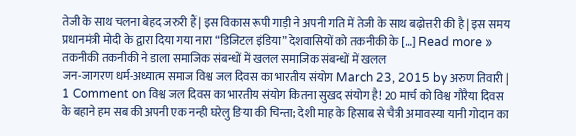तेजी के साथ चलना बेहद जरुरी हैं | इस विकास रूपी गाड़ी ने अपनी गति में तेजी के साथ बढ़ोत्तरी की है | इस समय प्रधानमंत्री मोदी के द्वारा दिया गया नारा “डिजिटल इंडिया” देशवासियों को तकनीकी के […] Read more » तकनीकी तकनीकी ने डाला समाजिक संबन्धों में खलल समाजिक संबन्धों में खलल
जन-जागरण धर्म-अध्यात्म समाज विश्व जल दिवस का भारतीय संयोग March 23, 2015 by अरुण तिवारी | 1 Comment on विश्व जल दिवस का भारतीय संयोग कितना सुखद संयोग है! 20 मार्च को विश्व गौरैया दिवस के बहाने हम सब की अपनी एक नन्ही घरेलु ङिया की चिन्ता; देशी माह के हिसाब से चैत्री अमावस्या यानी गोदान का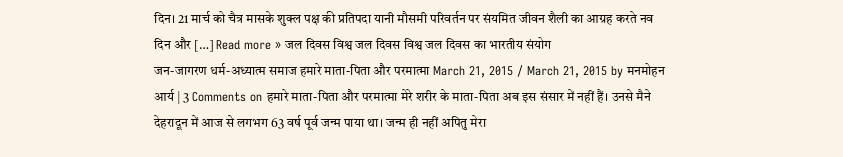दिन। 21 मार्च को चैत्र मासके शुक्ल पक्ष की प्रतिपदा यानी मौसमी परिवर्तन पर संयमित जीवन शैली का आग्रह करते नव दिन और […] Read more » जल दिवस विश्व जल दिवस विश्व जल दिवस का भारतीय संयोग
जन-जागरण धर्म-अध्यात्म समाज हमारे माता-पिता और परमात्मा March 21, 2015 / March 21, 2015 by मनमोहन आर्य | 3 Comments on हमारे माता-पिता और परमात्मा मेरे शरीर के माता-पिता अब इस संसार में नहीं हैं। उनसे मैने देहरादून में आज से लगभग 63 वर्ष पूर्व जन्म पाया था। जन्म ही नहीं अपितु मेरा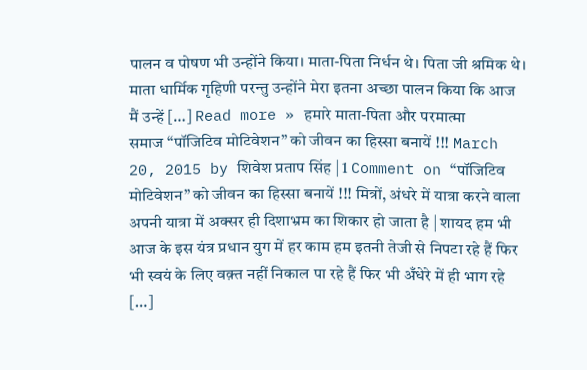पालन व पोषण भी उन्होंने किया। माता-पिता निर्धन थे। पिता जी श्रमिक थे। माता धार्मिक गृहिणी परन्तु उन्होंने मेरा इतना अच्छा पालन किया कि आज मैं उन्हें […] Read more » हमारे माता-पिता और परमात्मा
समाज “पॉजिटिव मोटिवेशन” को जीवन का हिस्सा बनायें !!! March 20, 2015 by शिवेश प्रताप सिंह | 1 Comment on “पॉजिटिव मोटिवेशन” को जीवन का हिस्सा बनायें !!! मित्रों, अंधरे में यात्रा करने वाला अपनी यात्रा में अक्सर ही दिशाभ्रम का शिकार हो जाता है | शायद हम भी आज के इस यंत्र प्रधान युग में हर काम हम इतनी तेजी से निपटा रहे हैं फिर भी स्वयं के लिए वक़्त नहीं निकाल पा रहे हैं फिर भी अँधेरे में ही भाग रहे […]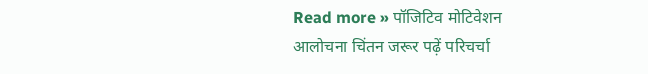Read more » पॉजिटिव मोटिवेशन
आलोचना चिंतन जरूर पढ़ें परिचर्चा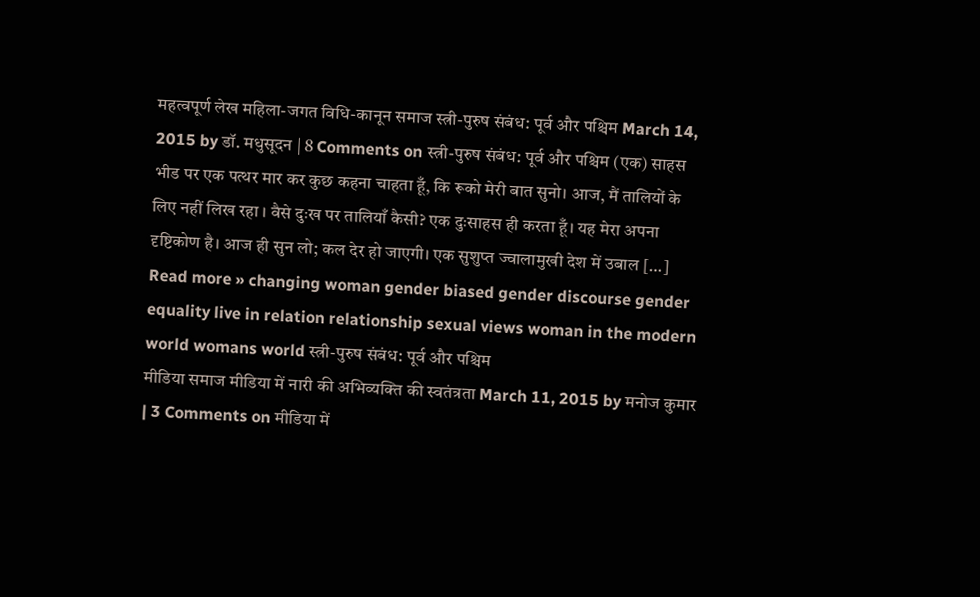महत्वपूर्ण लेख महिला-जगत विधि-कानून समाज स्त्री-पुरुष संबंध: पूर्व और पश्चिम March 14, 2015 by डॉ. मधुसूदन | 8 Comments on स्त्री-पुरुष संबंध: पूर्व और पश्चिम (एक) साहस भीड पर एक पत्थर मार कर कुछ कहना चाहता हूँ, कि रूको मेरी बात सुनो। आज, मैं तालियों के लिए नहीं लिख रहा । वैसे दुःख पर तालियाँ कैसी? एक दुःसाहस ही करता हूँ। यह मेरा अपना दृष्टिकोण है। आज ही सुन लो; कल देर हो जाएगी। एक सुशुप्त ज्वालामुखी देश में उबाल […] Read more » changing woman gender biased gender discourse gender equality live in relation relationship sexual views woman in the modern world womans world स्त्री-पुरुष संबंध: पूर्व और पश्चिम
मीडिया समाज मीडिया में नारी की अभिव्यक्ति की स्वतंत्रता March 11, 2015 by मनोज कुमार | 3 Comments on मीडिया में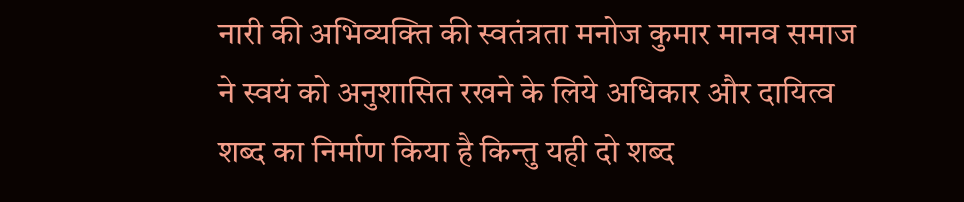नारी की अभिव्यक्ति की स्वतंत्रता मनोज कुमार मानव समाज ने स्वयं को अनुशासित रखने के लिये अधिकार और दायित्व शब्द का निर्माण किया है किन्तु यही दो शब्द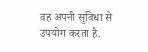वह अपनी सुविधा से उपयोग करता है.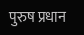पुरुष प्रधान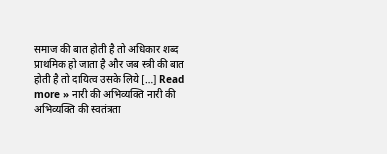समाज की बात होती है तो अधिकार शब्द प्राथमिक हो जाता है और जब स्त्री की बात होती है तो दायित्व उसके लिये […] Read more » नारी की अभिव्यक्ति नारी की अभिव्यक्ति की स्वतंत्रता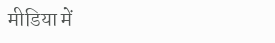मीडिया में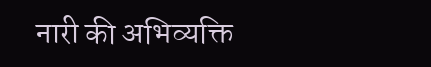नारी की अभिव्यक्ति